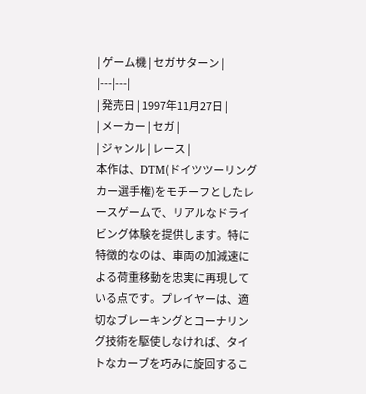| ゲーム機 | セガサターン |
|---|---|
| 発売日 | 1997年11月27日 |
| メーカー | セガ |
| ジャンル | レース |
本作は、DTM(ドイツツーリングカー選手権)をモチーフとしたレースゲームで、リアルなドライビング体験を提供します。特に特徴的なのは、車両の加減速による荷重移動を忠実に再現している点です。プレイヤーは、適切なブレーキングとコーナリング技術を駆使しなければ、タイトなカーブを巧みに旋回するこ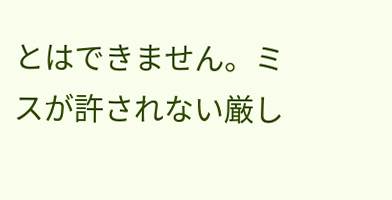とはできません。ミスが許されない厳し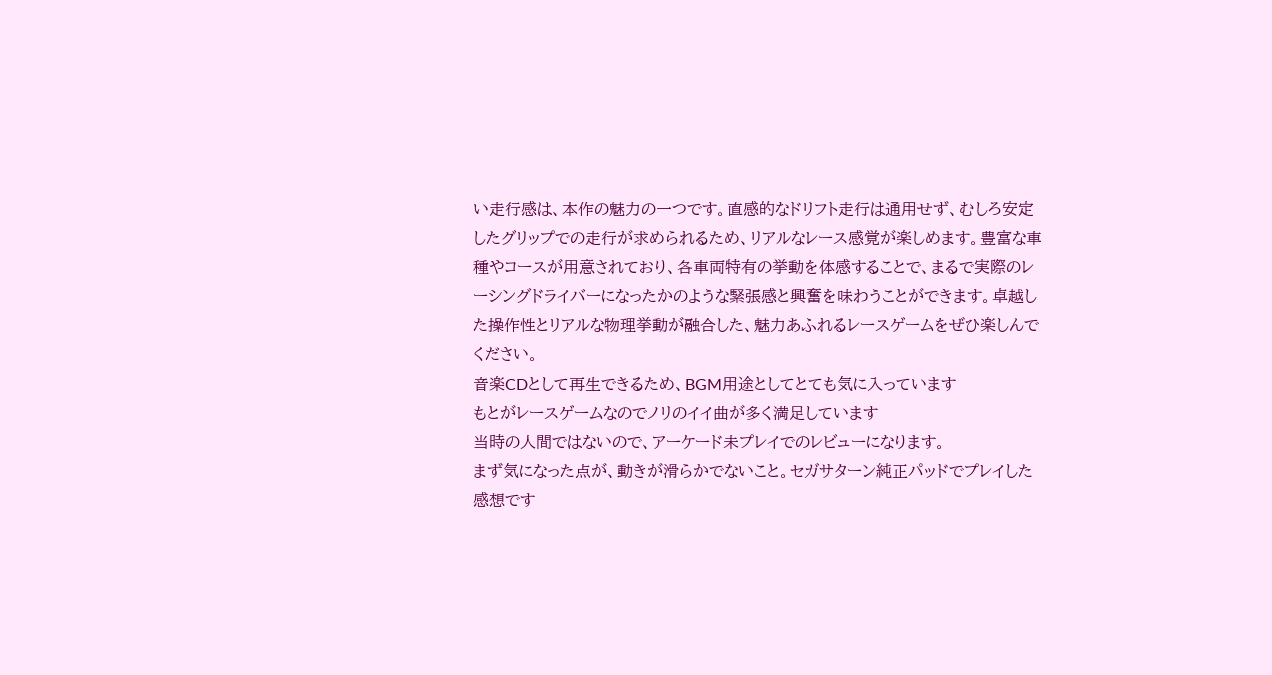い走行感は、本作の魅力の一つです。直感的なドリフト走行は通用せず、むしろ安定したグリップでの走行が求められるため、リアルなレース感覚が楽しめます。豊富な車種やコースが用意されており、各車両特有の挙動を体感することで、まるで実際のレーシングドライバーになったかのような緊張感と興奮を味わうことができます。卓越した操作性とリアルな物理挙動が融合した、魅力あふれるレースゲームをぜひ楽しんでください。
音楽CDとして再生できるため、BGM用途としてとても気に入っています
もとがレースゲームなのでノリのイイ曲が多く満足しています
当時の人間ではないので、アーケード未プレイでのレビューになります。
まず気になった点が、動きが滑らかでないこと。セガサターン純正パッドでプレイした感想です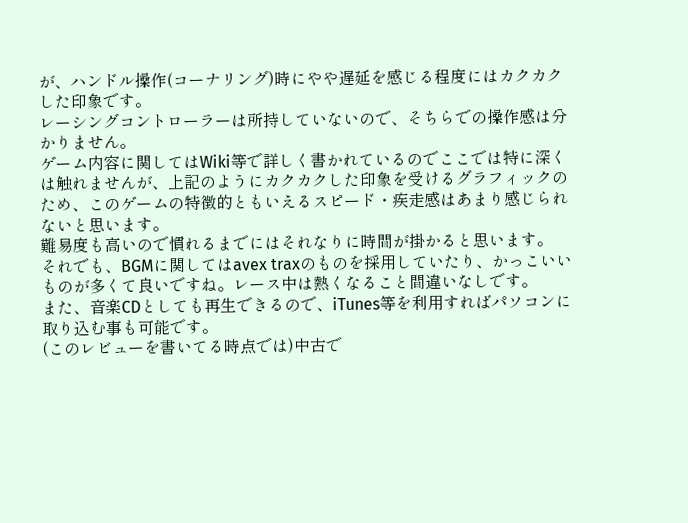が、ハンドル操作(コーナリング)時にやや遅延を感じる程度にはカクカクした印象です。
レーシングコントローラーは所持していないので、そちらでの操作感は分かりません。
ゲーム内容に関してはWiki等で詳しく書かれているのでここでは特に深くは触れませんが、上記のようにカクカクした印象を受けるグラフィックのため、このゲームの特徴的ともいえるスピード・疾走感はあまり感じられないと思います。
難易度も高いので慣れるまでにはそれなりに時間が掛かると思います。
それでも、BGMに関してはavex traxのものを採用していたり、かっこいいものが多くて良いですね。レース中は熱くなること間違いなしです。
また、音楽CDとしても再生できるので、iTunes等を利用すればパソコンに取り込む事も可能です。
(このレビューを書いてる時点では)中古で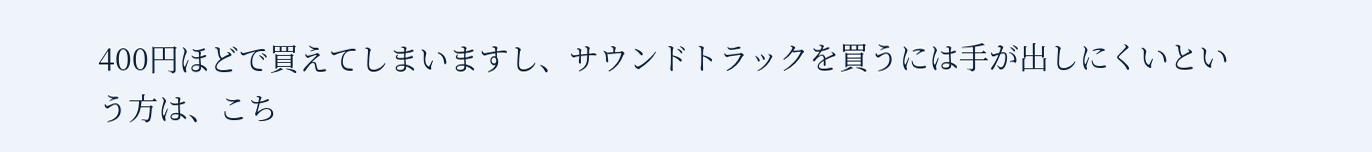400円ほどで買えてしまいますし、サウンドトラックを買うには手が出しにくいという方は、こち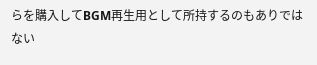らを購入してBGM再生用として所持するのもありではない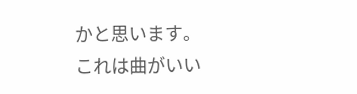かと思います。
これは曲がいい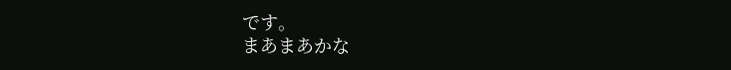です。
まあまあかな